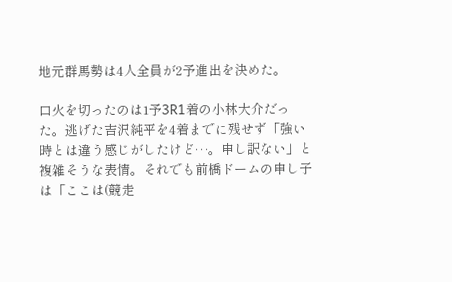地元群馬勢は4人全員が2予進出を決めた。

口火を切ったのは1予3R1着の小林大介だった。逃げた吉沢純平を4着までに残せず「強い時とは違う感じがしたけど…。申し訳ない」と複雑そうな表情。それでも前橋ドームの申し子は「ここは(競走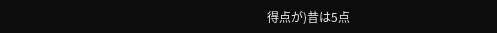得点が)昔は5点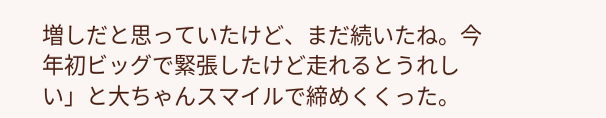増しだと思っていたけど、まだ続いたね。今年初ビッグで緊張したけど走れるとうれしい」と大ちゃんスマイルで締めくくった。